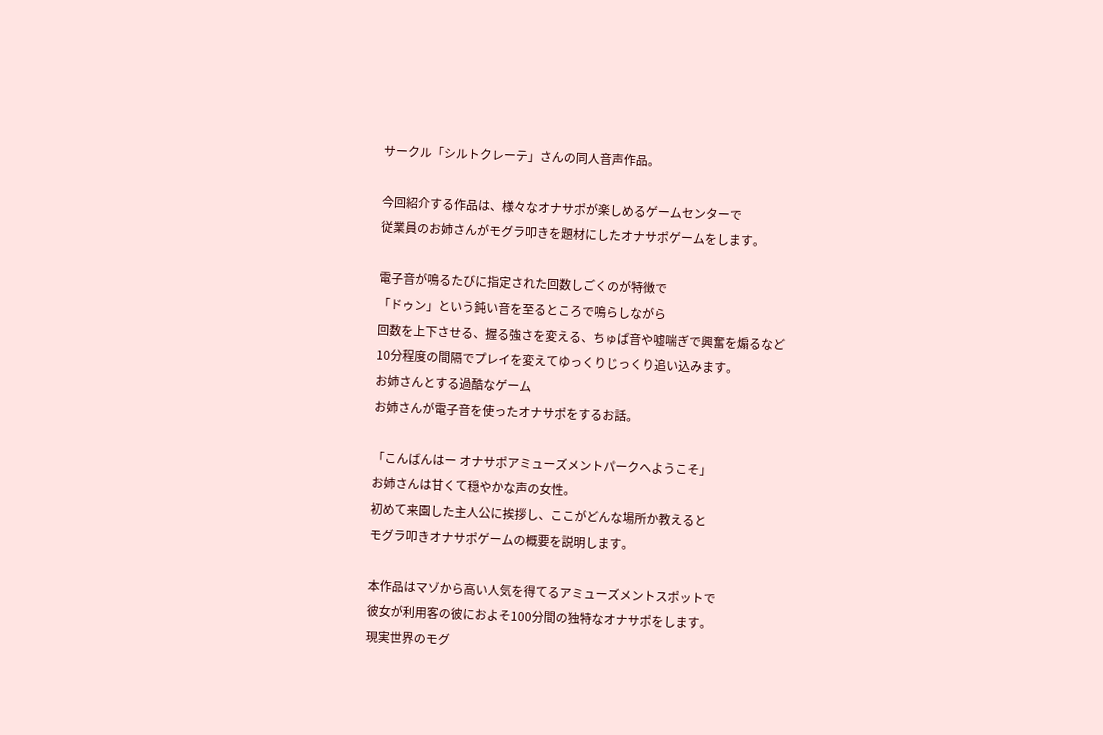サークル「シルトクレーテ」さんの同人音声作品。

今回紹介する作品は、様々なオナサポが楽しめるゲームセンターで
従業員のお姉さんがモグラ叩きを題材にしたオナサポゲームをします。

電子音が鳴るたびに指定された回数しごくのが特徴で
「ドゥン」という鈍い音を至るところで鳴らしながら
回数を上下させる、握る強さを変える、ちゅぱ音や嘘喘ぎで興奮を煽るなど
10分程度の間隔でプレイを変えてゆっくりじっくり追い込みます。
お姉さんとする過酷なゲーム
お姉さんが電子音を使ったオナサポをするお話。

「こんばんはー オナサポアミューズメントパークへようこそ」
お姉さんは甘くて穏やかな声の女性。
初めて来園した主人公に挨拶し、ここがどんな場所か教えると
モグラ叩きオナサポゲームの概要を説明します。

本作品はマゾから高い人気を得てるアミューズメントスポットで
彼女が利用客の彼におよそ100分間の独特なオナサポをします。
現実世界のモグ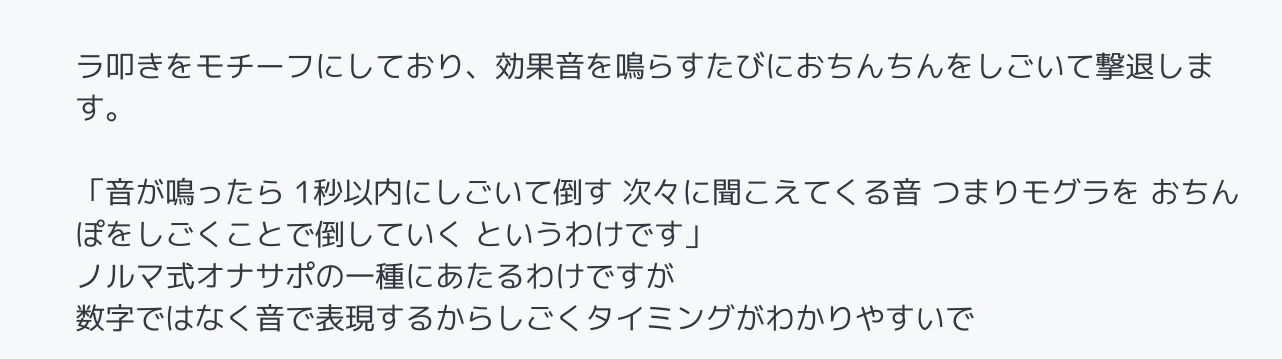ラ叩きをモチーフにしており、効果音を鳴らすたびにおちんちんをしごいて撃退します。

「音が鳴ったら 1秒以内にしごいて倒す 次々に聞こえてくる音 つまりモグラを おちんぽをしごくことで倒していく というわけです」
ノルマ式オナサポの一種にあたるわけですが
数字ではなく音で表現するからしごくタイミングがわかりやすいで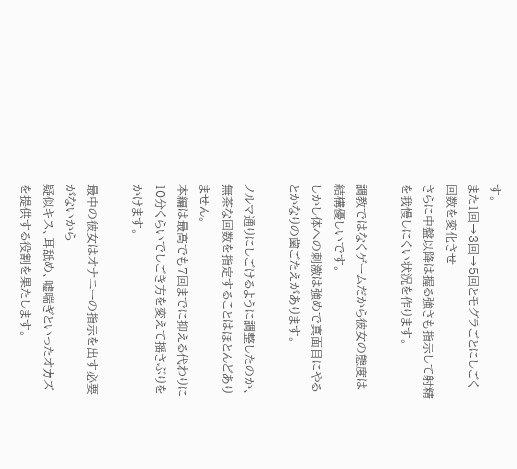す。
また1回→3回→5回とモグラごとにしごく回数を変化させ
さらに中盤以降は握る強さも指示して射精を我慢しにくい状況を作ります。

調教ではなくゲームだから彼女の態度は結構優しいです。
しかし体への刺激は強めで真面目にやるとかなりの歯ごたえがあります。

ノルマ通りにしごけるように調整したのか、無茶な回数を指定することはほとんどありません。
本編は最高でも7回までに抑える代わりに10分くらいでしごき方を変えて揺さぶりをかけます。

最中の彼女はオナニーの指示を出す必要がないから
疑似キス、耳舐め、嘘喘ぎといったオカズを提供する役割を果たします。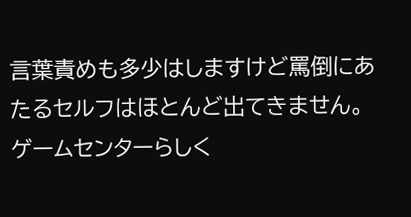言葉責めも多少はしますけど罵倒にあたるセルフはほとんど出てきません。
ゲームセンターらしく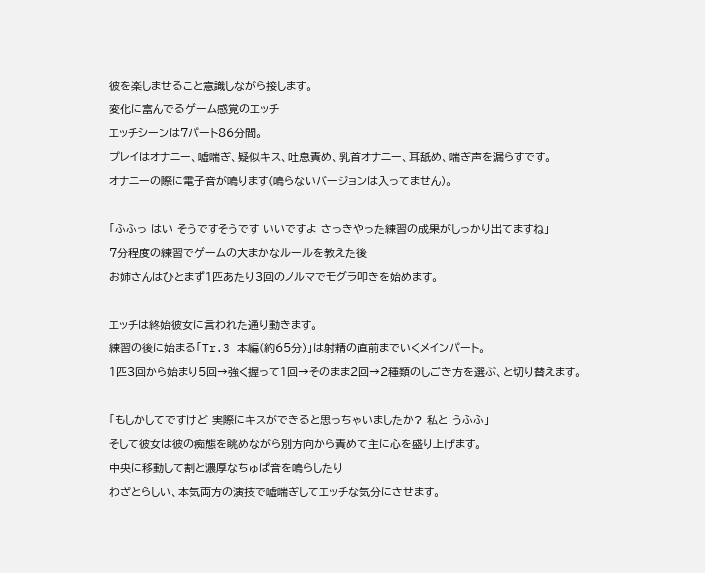彼を楽しませること意識しながら接します。
変化に富んでるゲーム感覚のエッチ
エッチシーンは7パート86分間。
プレイはオナニー、嘘喘ぎ、疑似キス、吐息責め、乳首オナニー、耳舐め、喘ぎ声を漏らすです。
オナニーの際に電子音が鳴ります(鳴らないバージョンは入ってません)。

「ふふっ はい そうですそうです いいですよ さっきやった練習の成果がしっかり出てますね」
7分程度の練習でゲームの大まかなルールを教えた後
お姉さんはひとまず1匹あたり3回のノルマでモグラ叩きを始めます。

エッチは終始彼女に言われた通り動きます。
練習の後に始まる「Tr.3 本編(約65分)」は射精の直前までいくメインパート。
1匹3回から始まり5回→強く握って1回→そのまま2回→2種類のしごき方を選ぶ、と切り替えます。

「もしかしてですけど 実際にキスができると思っちゃいましたか? 私と うふふ」
そして彼女は彼の痴態を眺めながら別方向から責めて主に心を盛り上げます。
中央に移動して割と濃厚なちゅぱ音を鳴らしたり
わざとらしい、本気両方の演技で嘘喘ぎしてエッチな気分にさせます。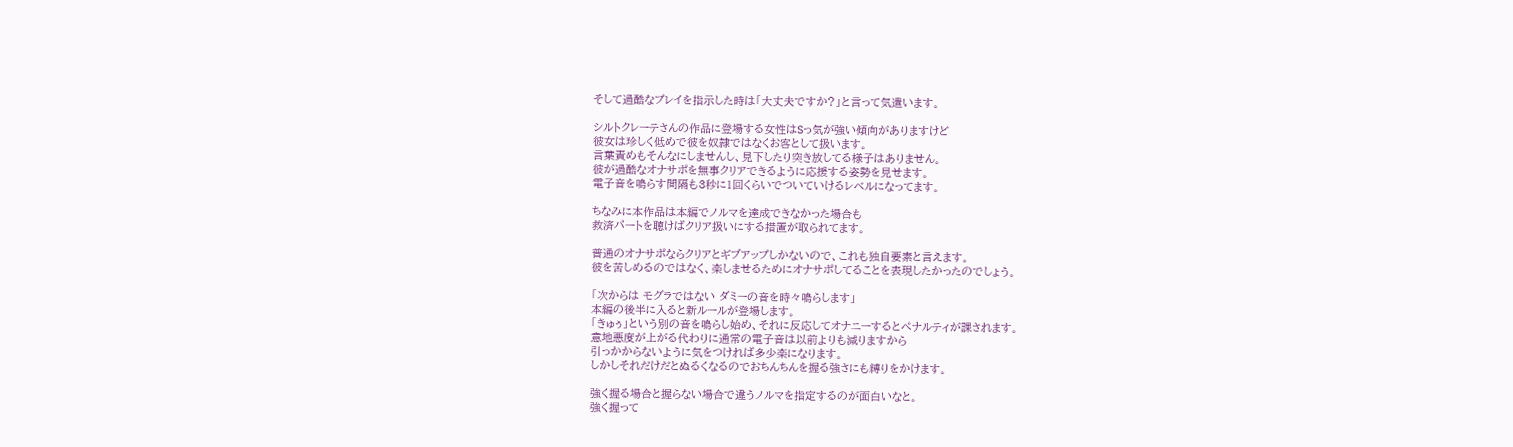そして過酷なプレイを指示した時は「大丈夫ですか?」と言って気遣います。

シルトクレーテさんの作品に登場する女性はSっ気が強い傾向がありますけど
彼女は珍しく低めで彼を奴隷ではなくお客として扱います。
言葉責めもそんなにしませんし、見下したり突き放してる様子はありません。
彼が過酷なオナサポを無事クリアできるように応援する姿勢を見せます。
電子音を鳴らす間隔も3秒に1回くらいでついていけるレベルになってます。

ちなみに本作品は本編でノルマを達成できなかった場合も
救済パートを聴けばクリア扱いにする措置が取られてます。

普通のオナサポならクリアとギブアップしかないので、これも独自要素と言えます。
彼を苦しめるのではなく、楽しませるためにオナサポしてることを表現したかったのでしょう。

「次からは モグラではない ダミーの音を時々鳴らします」
本編の後半に入ると新ルールが登場します。
「きゅぅ」という別の音を鳴らし始め、それに反応してオナニーするとペナルティが課されます。
意地悪度が上がる代わりに通常の電子音は以前よりも減りますから
引っかからないように気をつければ多少楽になります。
しかしそれだけだとぬるくなるのでおちんちんを握る強さにも縛りをかけます。

強く握る場合と握らない場合で違うノルマを指定するのが面白いなと。
強く握って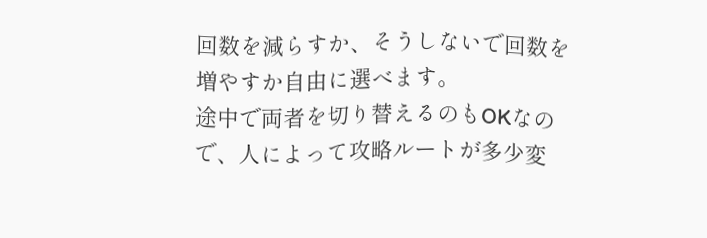回数を減らすか、そうしないで回数を増やすか自由に選べます。
途中で両者を切り替えるのもOKなので、人によって攻略ルートが多少変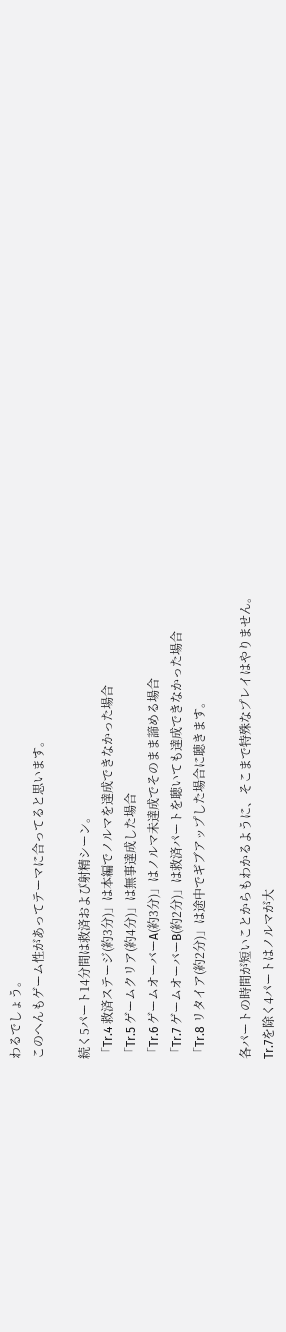わるでしょう。
このへんもゲーム性があってテーマに合ってると思います。

続く5パート14分間は救済および射精シーン。
「Tr.4 救済ステージ(約3分)」は本編でノルマを達成できなかった場合
「Tr.5 ゲームクリア(約4分)」は無事達成した場合
「Tr.6 ゲームオーバーA(約3分)」はノルマ未達成でそのまま諦める場合
「Tr.7 ゲームオーバーB(約2分)」は救済パートを聴いても達成できなかった場合
「Tr.8 リタイア(約2分)」は途中でギブアップした場合に聴きます。

各パートの時間が短いことからもわかるように、そこまで特殊なプレイはやりません。
Tr.7を除く4パートはノルマが大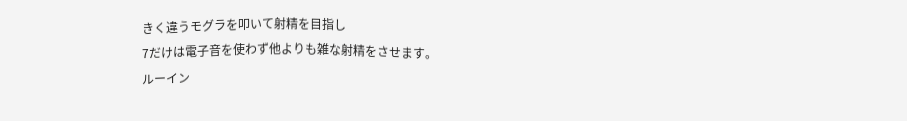きく違うモグラを叩いて射精を目指し
7だけは電子音を使わず他よりも雑な射精をさせます。
ルーイン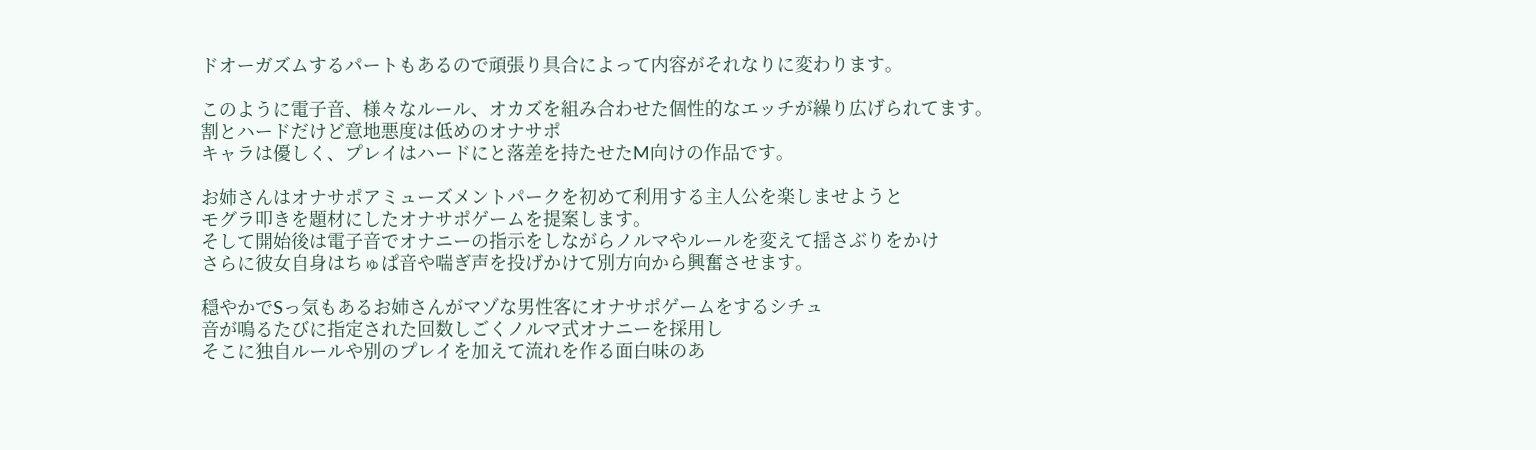ドオーガズムするパートもあるので頑張り具合によって内容がそれなりに変わります。

このように電子音、様々なルール、オカズを組み合わせた個性的なエッチが繰り広げられてます。
割とハードだけど意地悪度は低めのオナサポ
キャラは優しく、プレイはハードにと落差を持たせたM向けの作品です。

お姉さんはオナサポアミューズメントパークを初めて利用する主人公を楽しませようと
モグラ叩きを題材にしたオナサポゲームを提案します。
そして開始後は電子音でオナニーの指示をしながらノルマやルールを変えて揺さぶりをかけ
さらに彼女自身はちゅぱ音や喘ぎ声を投げかけて別方向から興奮させます。

穏やかでSっ気もあるお姉さんがマゾな男性客にオナサポゲームをするシチュ
音が鳴るたびに指定された回数しごくノルマ式オナニーを採用し
そこに独自ルールや別のプレイを加えて流れを作る面白味のあ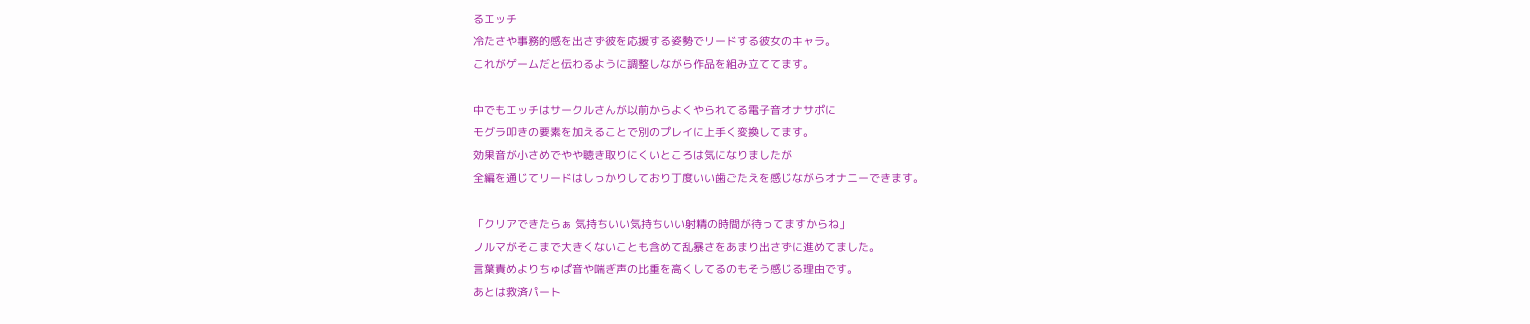るエッチ
冷たさや事務的感を出さず彼を応援する姿勢でリードする彼女のキャラ。
これがゲームだと伝わるように調整しながら作品を組み立ててます。

中でもエッチはサークルさんが以前からよくやられてる電子音オナサポに
モグラ叩きの要素を加えることで別のプレイに上手く変換してます。
効果音が小さめでやや聴き取りにくいところは気になりましたが
全編を通じてリードはしっかりしており丁度いい歯ごたえを感じながらオナニーできます。

「クリアできたらぁ 気持ちいい気持ちいい射精の時間が待ってますからね」
ノルマがそこまで大きくないことも含めて乱暴さをあまり出さずに進めてました。
言葉責めよりちゅぱ音や喘ぎ声の比重を高くしてるのもそう感じる理由です。
あとは救済パート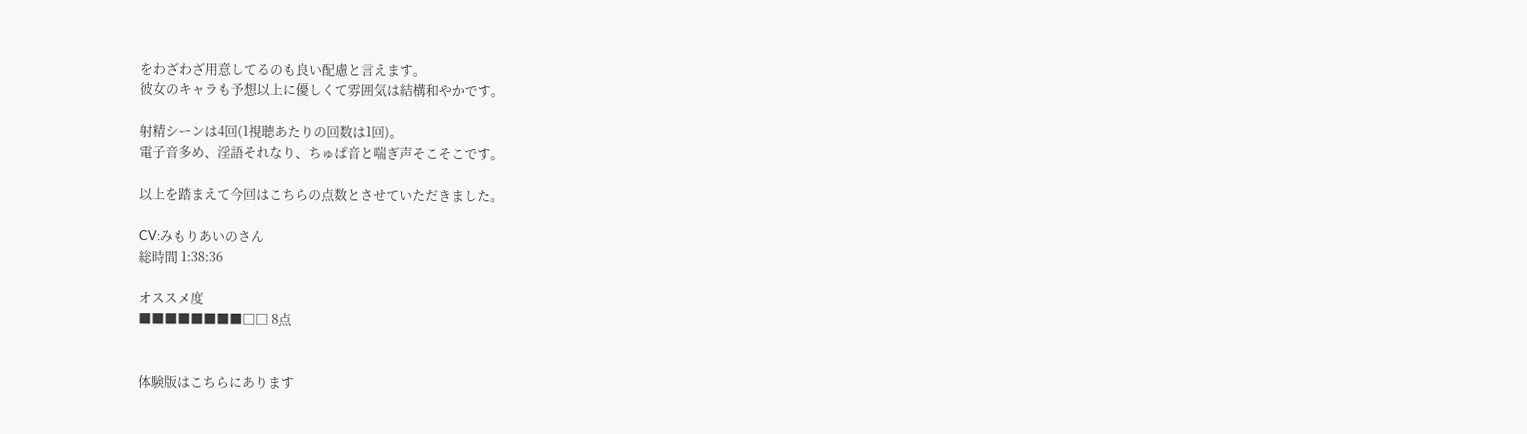をわざわざ用意してるのも良い配慮と言えます。
彼女のキャラも予想以上に優しくて雰囲気は結構和やかです。

射精シーンは4回(1視聴あたりの回数は1回)。
電子音多め、淫語それなり、ちゅぱ音と喘ぎ声そこそこです。

以上を踏まえて今回はこちらの点数とさせていただきました。

CV:みもりあいのさん
総時間 1:38:36

オススメ度
■■■■■■■■□□ 8点


体験版はこちらにあります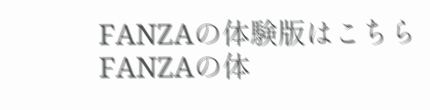FANZAの体験版はこちら
FANZAの体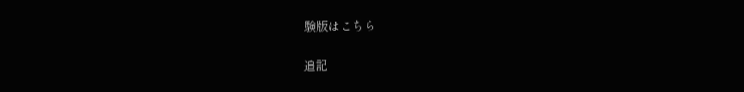験版はこちら

追記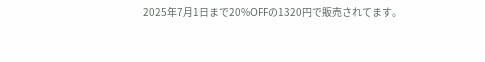2025年7月1日まで20%OFFの1320円で販売されてます。